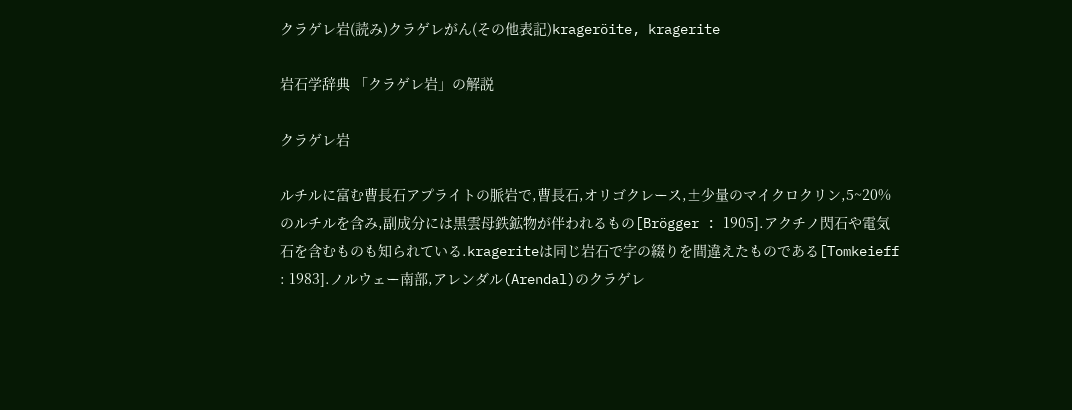クラゲレ岩(読み)クラゲレがん(その他表記)krageröite, kragerite

岩石学辞典 「クラゲレ岩」の解説

クラゲレ岩

ルチルに富む曹長石アプライトの脈岩で,曹長石,オリゴクレース,±少量のマイクロクリン,5~20%のルチルを含み,副成分には黒雲母鉄鉱物が伴われるもの[Brögger : 1905].アクチノ閃石や電気石を含むものも知られている.krageriteは同じ岩石で字の綴りを間違えたものである[Tomkeieff : 1983].ノルウェー南部,アレンダル(Arendal)のクラゲレ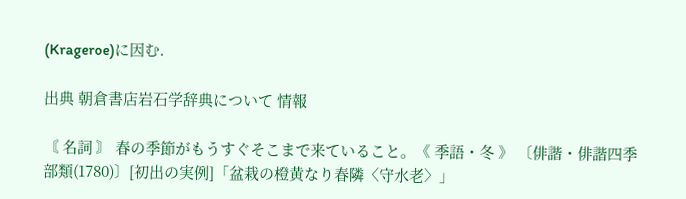(Krageroe)に因む.

出典 朝倉書店岩石学辞典について 情報

〘 名詞 〙 春の季節がもうすぐそこまで来ていること。《 季語・冬 》 〔俳諧・俳諧四季部類(1780)〕[初出の実例]「盆栽の橙黄なり春隣〈守水老〉」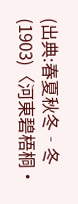(出典:春夏秋冬‐冬(1903)〈河東碧梧桐・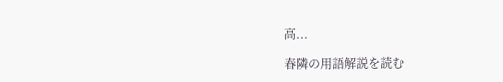高...

春隣の用語解説を読む